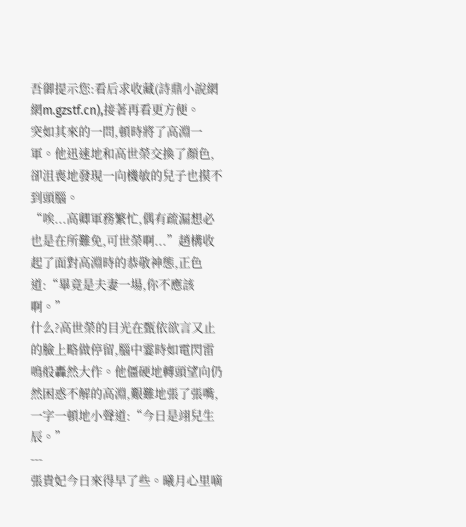吾御提示您:看后求收藏(詩鼎小說網網m.gzstf.cn),接著再看更方便。
突如其來的一問,頓時將了高淵一軍。他迅速地和高世榮交換了顏色,卻沮喪地發現一向機敏的兒子也摸不到頭腦。
“唉...高卿軍務繁忙,偶有疏漏想必也是在所難免,可世榮啊...”趙構收起了面對高淵時的恭敬神態,正色道:“畢竟是夫妻一場,你不應該啊。”
什么?高世榮的目光在甄依欲言又止的臉上略做停留,腦中霎時如電閃雷鳴般轟然大作。他僵硬地轉頭望向仍然困惑不解的高淵,艱難地張了張嘴,一字一頓地小聲道:“今日是翊兒生辰。”
---
張貴妃今日來得早了些。曦月心里嘀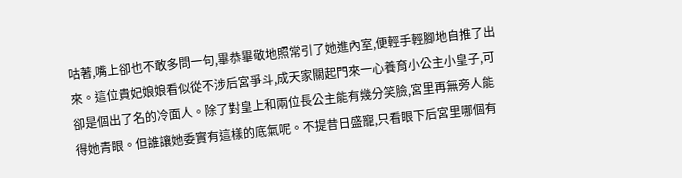咕著,嘴上卻也不敢多問一句,畢恭畢敬地照常引了她進內室,便輕手輕腳地自推了出來。這位貴妃娘娘看似從不涉后宮爭斗,成天家關起門來一心養育小公主小皇子,可卻是個出了名的冷面人。除了對皇上和兩位長公主能有幾分笑臉,宮里再無旁人能得她青眼。但誰讓她委實有這樣的底氣呢。不提昔日盛寵,只看眼下后宮里哪個有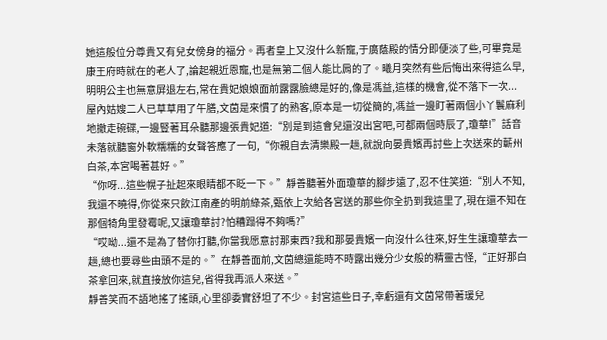她這般位分尊貴又有兒女傍身的福分。再者皇上又沒什么新寵,于廣蔭殿的情分即便淡了些,可畢竟是康王府時就在的老人了,論起親近恩寵,也是無第二個人能比肩的了。曦月突然有些后悔出來得這么早,明明公主也無意屏退左右,常在貴妃娘娘面前露露臉總是好的,像是馮益,這樣的機會,從不落下一次...
屋內姑嫂二人已草草用了午膳,文茵是來慣了的熟客,原本是一切從簡的,馮益一邊盯著兩個小丫鬟麻利地撤走碗碟,一邊豎著耳朵聽那邊張貴妃道:“別是到這會兒還沒出宮吧,可都兩個時辰了,瓊華!”話音未落就聽窗外軟糯糯的女聲答應了一句,“你親自去清樂殿一趟,就說向晏貴嬪再討些上次送來的蘄州白茶,本宮喝著甚好。”
“你呀...這些幌子扯起來眼睛都不眨一下。”靜善聽著外面瓊華的腳步遠了,忍不住笑道:“別人不知,我還不曉得,你從來只飲江南產的明前綠茶,甄依上次給各宮送的那些你全扔到我這里了,現在還不知在那個犄角里發霉呢,又讓瓊華討?怕糟蹋得不夠嗎?”
“哎呦...還不是為了替你打聽,你當我愿意討那東西?我和那晏貴嬪一向沒什么往來,好生生讓瓊華去一趟,總也要尋些由頭不是的。”在靜善面前,文茵總還能時不時露出幾分少女般的精靈古怪,“正好那白茶拿回來,就直接放你這兒,省得我再派人來送。”
靜善笑而不語地搖了搖頭,心里卻委實舒坦了不少。封宮這些日子,幸虧還有文茵常帶著瑗兒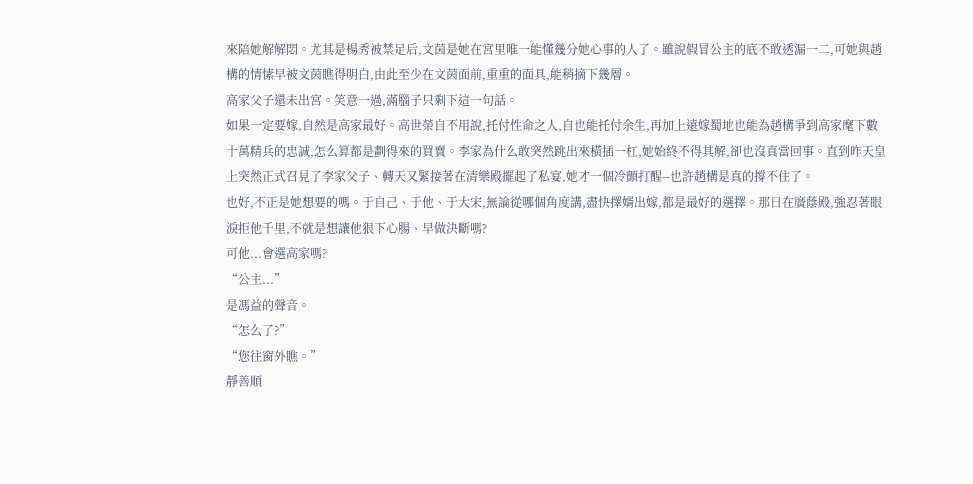來陪她解解悶。尤其是楊秀被禁足后,文茵是她在宮里唯一能懂幾分她心事的人了。雖說假冒公主的底不敢透漏一二,可她與趙構的情愫早被文茵瞧得明白,由此至少在文茵面前,重重的面具,能稍摘下幾層。
高家父子還未出宮。笑意一過,滿腦子只剩下這一句話。
如果一定要嫁,自然是高家最好。高世榮自不用說,托付性命之人,自也能托付余生,再加上遠嫁蜀地也能為趙構爭到高家麾下數十萬精兵的忠誠,怎么算都是劃得來的買賣。李家為什么敢突然跳出來橫插一杠,她始終不得其解,卻也沒真當回事。直到昨天皇上突然正式召見了李家父子、轉天又緊接著在清樂殿擺起了私宴,她才一個冷顫打醒--也許趙構是真的撐不住了。
也好,不正是她想要的嗎。于自己、于他、于大宋,無論從哪個角度講,盡快擇婿出嫁,都是最好的選擇。那日在廣蔭殿,強忍著眼淚拒他千里,不就是想讓他狠下心腸、早做決斷嗎?
可他...會選高家嗎?
“公主...”
是馮益的聲音。
“怎么了?”
“您往窗外瞧。”
靜善順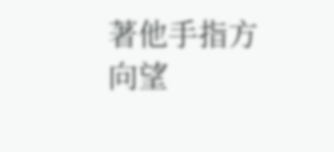著他手指方向望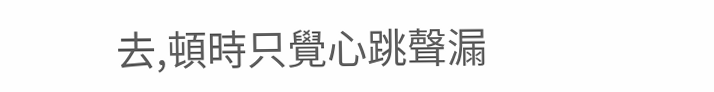去,頓時只覺心跳聲漏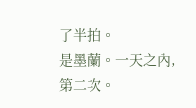了半拍。
是墨蘭。一天之內,第二次。